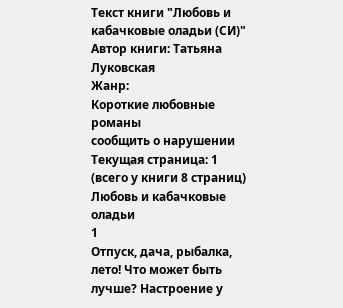Текст книги "Любовь и кабачковые оладьи (СИ)"
Автор книги: Татьяна Луковская
Жанр:
Короткие любовные романы
сообщить о нарушении
Текущая страница: 1 (всего у книги 8 страниц)
Любовь и кабачковые оладьи
1
Отпуск, дача, рыбалка, лето! Что может быть лучше? Настроение у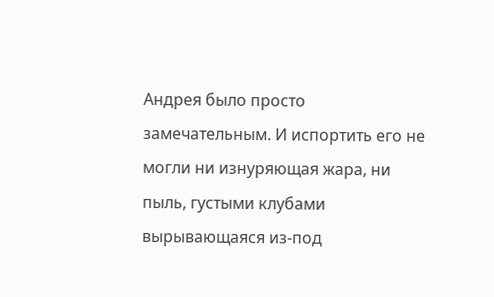Андрея было просто замечательным. И испортить его не могли ни изнуряющая жара, ни пыль, густыми клубами вырывающаяся из-под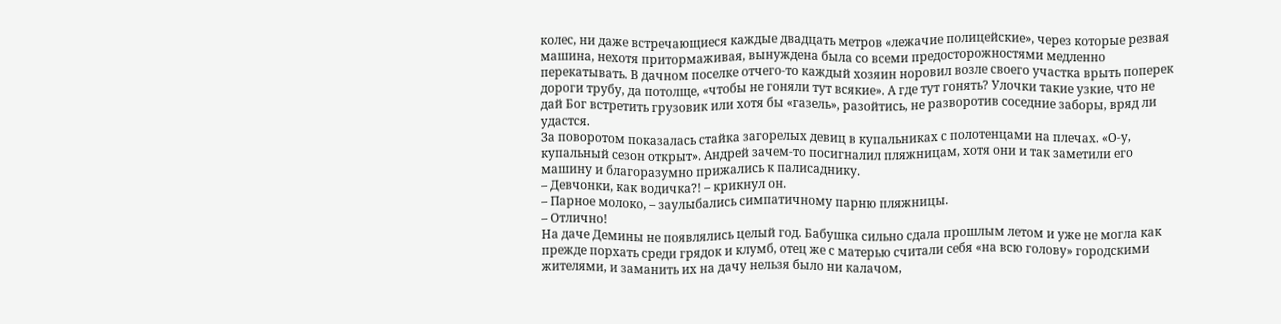колес, ни даже встречающиеся каждые двадцать метров «лежачие полицейские», через которые резвая машина, нехотя притормаживая, вынуждена была со всеми предосторожностями медленно перекатывать. В дачном поселке отчего-то каждый хозяин норовил возле своего участка врыть поперек дороги трубу, да потолще, «чтобы не гоняли тут всякие». А где тут гонять? Улочки такие узкие, что не дай Бог встретить грузовик или хотя бы «газель», разойтись, не разворотив соседние заборы, вряд ли удастся.
За поворотом показалась стайка загорелых девиц в купальниках с полотенцами на плечах. «О-у, купальный сезон открыт». Андрей зачем-то посигналил пляжницам, хотя они и так заметили его машину и благоразумно прижались к палисаднику.
– Девчонки, как водичка?! – крикнул он.
– Парное молоко, – заулыбались симпатичному парню пляжницы.
– Отлично!
На даче Демины не появлялись целый год. Бабушка сильно сдала прошлым летом и уже не могла как прежде порхать среди грядок и клумб, отец же с матерью считали себя «на всю голову» городскими жителями, и заманить их на дачу нельзя было ни калачом,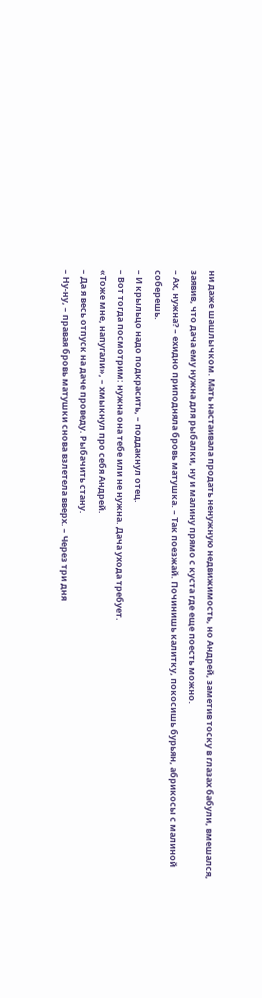ни даже шашлычком. Мать настаивала продать ненужную недвижимость, но Андрей, заметив тоску в глазах бабули, вмешался, заявив, что дача ему нужна для рыбалки, ну и малину прямо с куста где еще поесть можно.
– Ах, нужна? – ехидно приподняла бровь матушка. – Так поезжай. Починишь калитку, покосишь бурьян, абрикосы с малиной соберешь.
– И крыльцо надо подкрасить, – поддакнул отец.
– Вот тогда посмотрим: нужна она тебе или не нужна. Дача ухода требует.
«Тоже мне, напугали», – хмыкнул про себя Андрей.
– Да я весь отпуск на даче проведу. Рыбачить стану.
– Ну-ну, – правая бровь матушки снова взлетела вверх. – Через три дня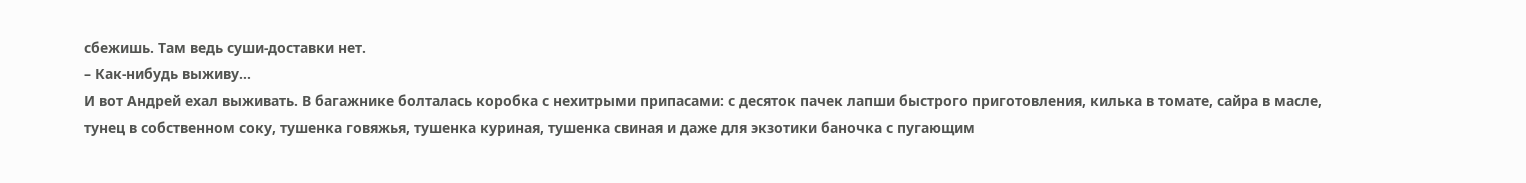сбежишь. Там ведь суши-доставки нет.
– Как-нибудь выживу…
И вот Андрей ехал выживать. В багажнике болталась коробка с нехитрыми припасами: с десяток пачек лапши быстрого приготовления, килька в томате, сайра в масле, тунец в собственном соку, тушенка говяжья, тушенка куриная, тушенка свиная и даже для экзотики баночка с пугающим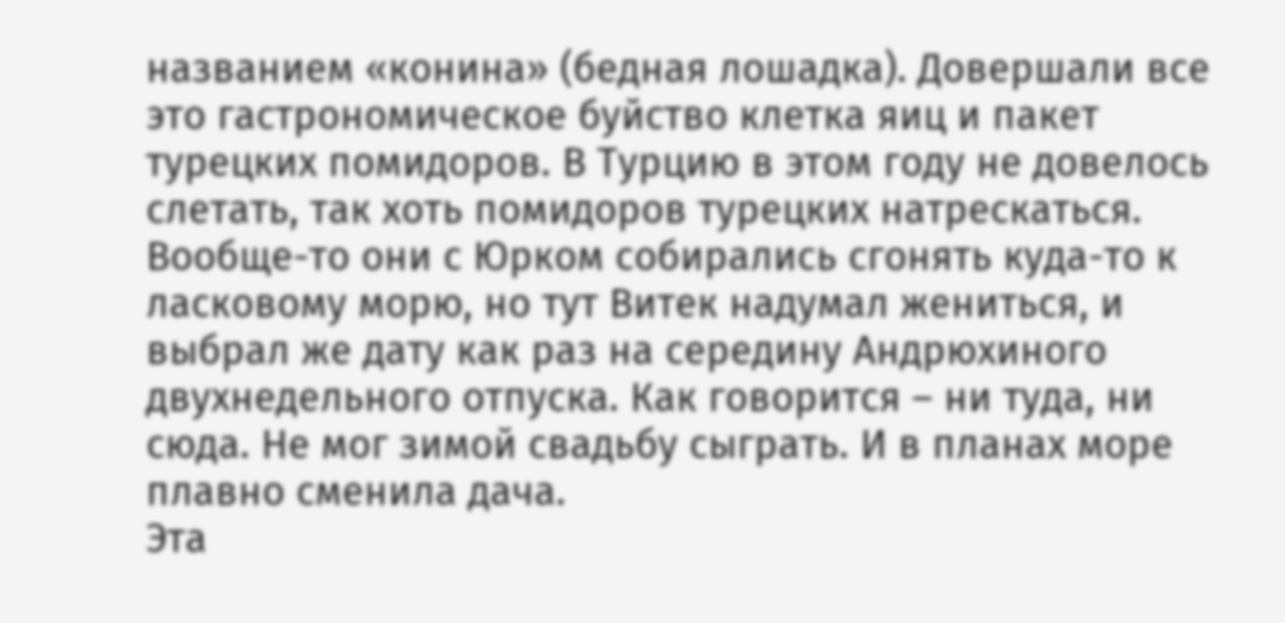названием «конина» (бедная лошадка). Довершали все это гастрономическое буйство клетка яиц и пакет турецких помидоров. В Турцию в этом году не довелось слетать, так хоть помидоров турецких натрескаться.
Вообще-то они с Юрком собирались сгонять куда-то к ласковому морю, но тут Витек надумал жениться, и выбрал же дату как раз на середину Андрюхиного двухнедельного отпуска. Как говорится – ни туда, ни сюда. Не мог зимой свадьбу сыграть. И в планах море плавно сменила дача.
Эта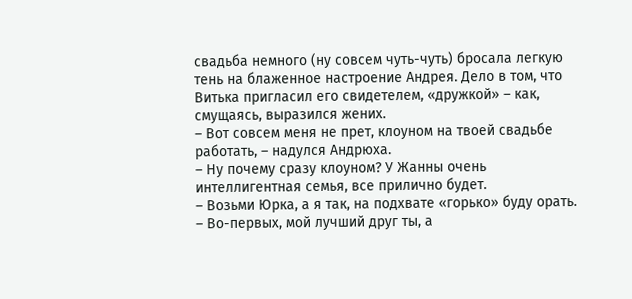свадьба немного (ну совсем чуть-чуть) бросала легкую тень на блаженное настроение Андрея. Дело в том, что Витька пригласил его свидетелем, «дружкой» – как, смущаясь, выразился жених.
– Вот совсем меня не прет, клоуном на твоей свадьбе работать, – надулся Андрюха.
– Ну почему сразу клоуном? У Жанны очень интеллигентная семья, все прилично будет.
– Возьми Юрка, а я так, на подхвате «горько» буду орать.
– Во-первых, мой лучший друг ты, а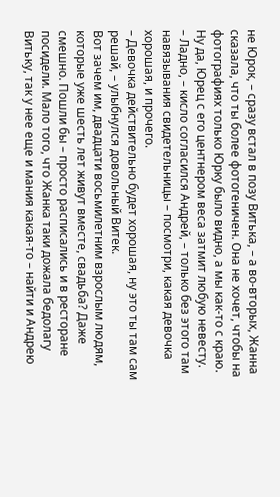не Юрок, – сразу встал в позу Витька, – а во-вторых, Жанна сказала, что ты более фотогеничен. Она не хочет, чтобы на фотографиях только Юрку было видно, а мы как-то с краю.
Ну да, Юрец с его центнером веса затмит любую невесту.
– Ладно, – кисло согласился Андрей, – только без этого там навязывания свидетельницы – посмотри, какая девочка хорошая, и прочего.
– Девочка действительно будет хорошая, ну это ты там сам решай, – улыбнулся довольный Витек.
Вот зачем им, двадцати восьмилетним взрослым людям, которые уже шесть лет живут вместе, свадьба? Даже смешно. Пошли бы – просто расписались и в ресторане посидели. Мало того, что Жанка таки дожала бедолагу Витьку, так у нее еще и мания какая-то – найти и Андрею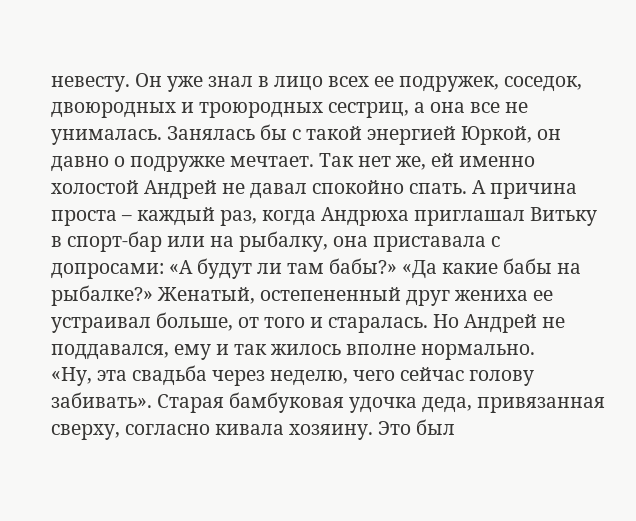невесту. Он уже знал в лицо всех ее подружек, соседок, двоюродных и троюродных сестриц, а она все не унималась. Занялась бы с такой энергией Юркой, он давно о подружке мечтает. Так нет же, ей именно холостой Андрей не давал спокойно спать. А причина проста – каждый раз, когда Андрюха приглашал Витьку в спорт-бар или на рыбалку, она приставала с допросами: «А будут ли там бабы?» «Да какие бабы на рыбалке?» Женатый, остепененный друг жениха ее устраивал больше, от того и старалась. Но Андрей не поддавался, ему и так жилось вполне нормально.
«Ну, эта свадьба через неделю, чего сейчас голову забивать». Старая бамбуковая удочка деда, привязанная сверху, согласно кивала хозяину. Это был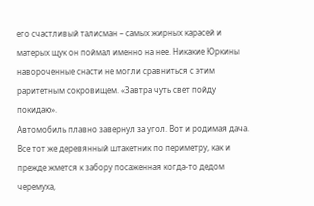его счастливый талисман – самых жирных карасей и матерых щук он поймал именно на нее. Никакие Юркины навороченные снасти не могли сравниться с этим раритетным сокровищем. «Завтра чуть свет пойду покидаю».
Автомобиль плавно завернул за угол. Вот и родимая дача. Все тот же деревянный штакетник по периметру, как и прежде жмется к забору посаженная когда-то дедом черемуха,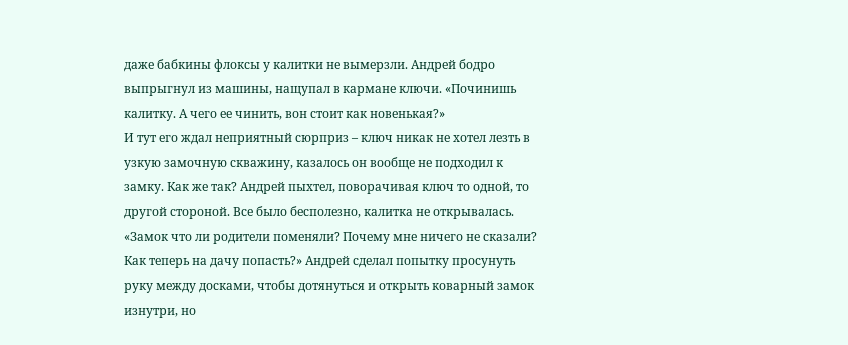даже бабкины флоксы у калитки не вымерзли. Андрей бодро выпрыгнул из машины, нащупал в кармане ключи. «Починишь калитку. А чего ее чинить, вон стоит как новенькая?»
И тут его ждал неприятный сюрприз – ключ никак не хотел лезть в узкую замочную скважину, казалось он вообще не подходил к замку. Как же так? Андрей пыхтел, поворачивая ключ то одной, то другой стороной. Все было бесполезно, калитка не открывалась. «Замок что ли родители поменяли? Почему мне ничего не сказали? Как теперь на дачу попасть?» Андрей сделал попытку просунуть руку между досками, чтобы дотянуться и открыть коварный замок изнутри, но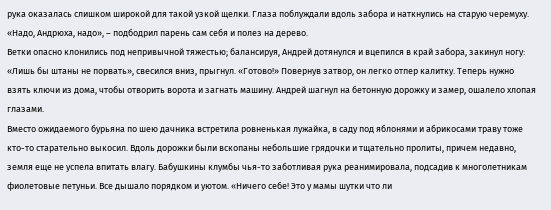рука оказалась слишком широкой для такой узкой щелки. Глаза поблуждали вдоль забора и наткнулись на старую черемуху. «Надо, Андрюха, надо», – подбодрил парень сам себя и полез на дерево.
Ветки опасно клонились под непривычной тяжестью; балансируя, Андрей дотянулся и вцепился в край забора, закинул ногу: «Лишь бы штаны не порвать», свесился вниз, прыгнул. «Готово!» Повернув затвор, он легко отпер калитку. Теперь нужно взять ключи из дома, чтобы отворить ворота и загнать машину. Андрей шагнул на бетонную дорожку и замер, ошалело хлопая глазами.
Вместо ожидаемого бурьяна по шею дачника встретила ровненькая лужайка, в саду под яблонями и абрикосами траву тоже кто-то старательно выкосил. Вдоль дорожки были вскопаны небольшие грядочки и тщательно пролиты, причем недавно, земля еще не успела впитать влагу. Бабушкины клумбы чья-то заботливая рука реанимировала, подсадив к многолетникам фиолетовые петуньи. Все дышало порядком и уютом. «Ничего себе! Это у мамы шутки что ли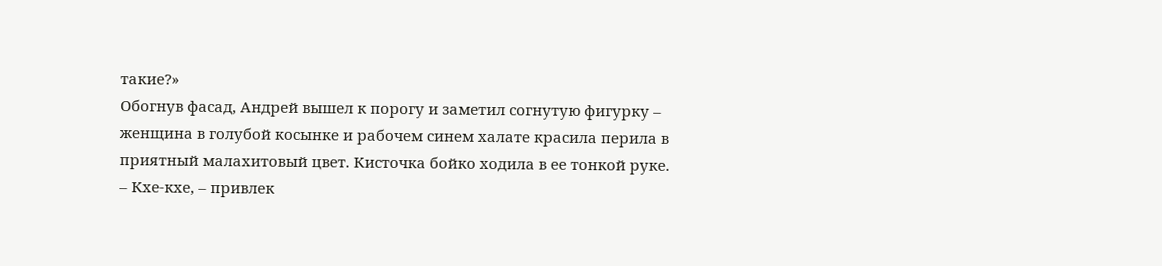такие?»
Обогнув фасад, Андрей вышел к порогу и заметил согнутую фигурку – женщина в голубой косынке и рабочем синем халате красила перила в приятный малахитовый цвет. Кисточка бойко ходила в ее тонкой руке.
– Кхе-кхе, – привлек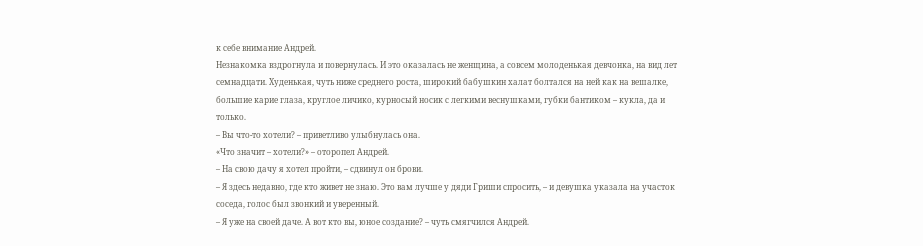к себе внимание Андрей.
Незнакомка вздрогнула и повернулась. И это оказалась не женщина, а совсем молоденькая девчонка, на вид лет семнадцати. Худенькая, чуть ниже среднего роста, широкий бабушкин халат болтался на ней как на вешалке, большие карие глаза, круглое личико, курносый носик с легкими веснушками, губки бантиком – кукла, да и только.
– Вы что-то хотели? – приветливо улыбнулась она.
«Что значит – хотели?» – оторопел Андрей.
– На свою дачу я хотел пройти, – сдвинул он брови.
– Я здесь недавно, где кто живет не знаю. Это вам лучше у дяди Гриши спросить, – и девушка указала на участок соседа, голос был звонкий и уверенный.
– Я уже на своей даче. А вот кто вы, юное создание? – чуть смягчился Андрей.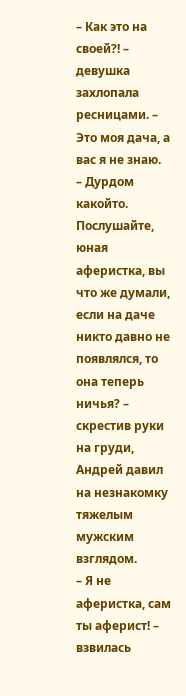– Как это на своей?! – девушка захлопала ресницами. – Это моя дача, а вас я не знаю.
– Дурдом какойто. Послушайте, юная аферистка, вы что же думали, если на даче никто давно не появлялся, то она теперь ничья? – скрестив руки на груди, Андрей давил на незнакомку тяжелым мужским взглядом.
– Я не аферистка, сам ты аферист! – взвилась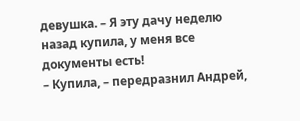девушка. – Я эту дачу неделю назад купила, у меня все документы есть!
– Купила, – передразнил Андрей,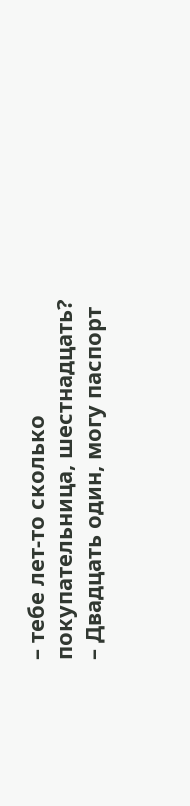– тебе лет-то сколько покупательница, шестнадцать?
– Двадцать один, могу паспорт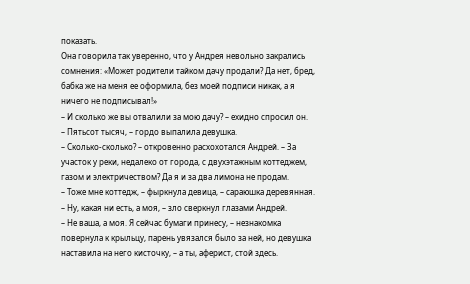показать.
Она говорила так уверенно, что у Андрея невольно закрались сомнения: «Может родители тайком дачу продали? Да нет, бред, бабка же на меня ее оформила, без моей подписи никак, а я ничего не подписывал!»
– И сколько же вы отвалили за мою дачу? – ехидно спросил он.
– Пятьсот тысяч, – гордо выпалила девушка.
– Сколько-сколько? – откровенно расхохотался Андрей. – За участок у реки, недалеко от города, с двухэтажным коттеджем, газом и электричеством? Да я и за два лимона не продам.
– Тоже мне коттедж, – фыркнула девица, – сараюшка деревянная.
– Ну, какая ни есть, а моя, – зло сверкнул глазами Андрей.
– Не ваша, а моя. Я сейчас бумаги принесу, – незнакомка повернула к крыльцу, парень увязался было за ней, но девушка наставила на него кисточку, – а ты, аферист, стой здесь.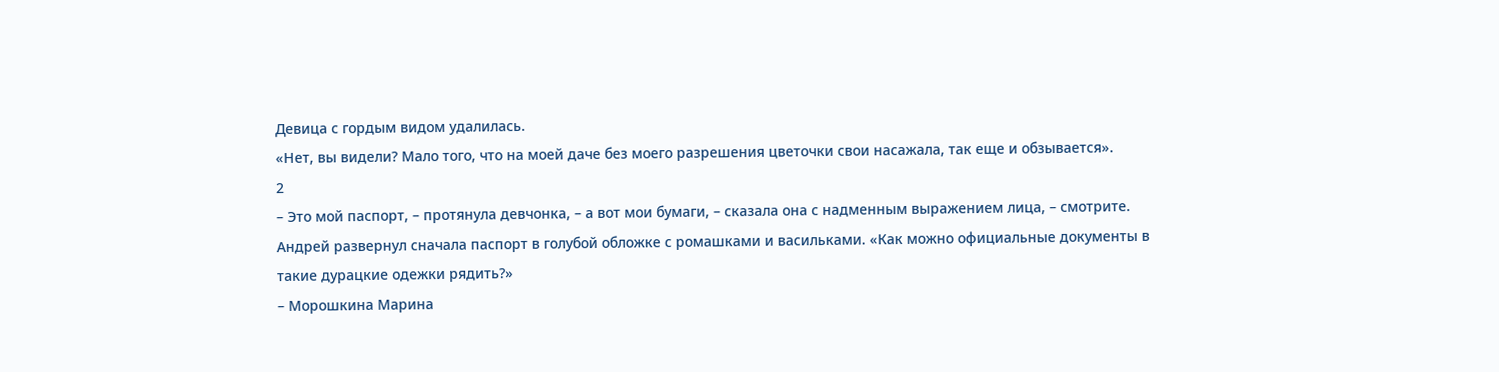Девица с гордым видом удалилась.
«Нет, вы видели? Мало того, что на моей даче без моего разрешения цветочки свои насажала, так еще и обзывается».
2
– Это мой паспорт, – протянула девчонка, – а вот мои бумаги, – сказала она с надменным выражением лица, – смотрите.
Андрей развернул сначала паспорт в голубой обложке с ромашками и васильками. «Как можно официальные документы в такие дурацкие одежки рядить?»
– Морошкина Марина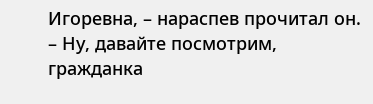Игоревна, – нараспев прочитал он. – Ну, давайте посмотрим, гражданка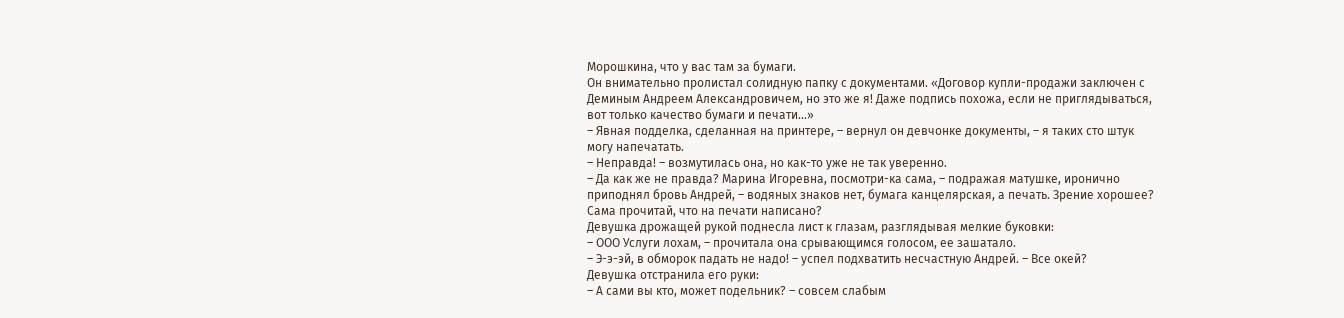Морошкина, что у вас там за бумаги.
Он внимательно пролистал солидную папку с документами. «Договор купли-продажи заключен с Деминым Андреем Александровичем, но это же я! Даже подпись похожа, если не приглядываться, вот только качество бумаги и печати…»
– Явная подделка, сделанная на принтере, – вернул он девчонке документы, – я таких сто штук могу напечатать.
– Неправда! – возмутилась она, но как-то уже не так уверенно.
– Да как же не правда? Марина Игоревна, посмотри-ка сама, – подражая матушке, иронично приподнял бровь Андрей, – водяных знаков нет, бумага канцелярская, а печать. Зрение хорошее? Сама прочитай, что на печати написано?
Девушка дрожащей рукой поднесла лист к глазам, разглядывая мелкие буковки:
– ООО Услуги лохам, – прочитала она срывающимся голосом, ее зашатало.
– Э-э-эй, в обморок падать не надо! – успел подхватить несчастную Андрей. – Все окей?
Девушка отстранила его руки:
– А сами вы кто, может подельник? – совсем слабым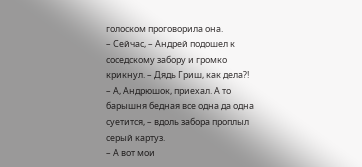голоском проговорила она.
– Сейчас, – Андрей подошел к соседскому забору и громко крикнул. – Дядь Гриш, как дела?!
– А, Андрюшок, приехал. А то барышня бедная все одна да одна суетится, – вдоль забора проплыл серый картуз.
– А вот мои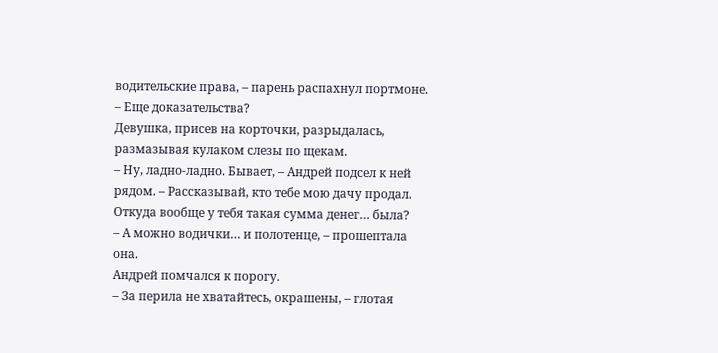водительские права, – парень распахнул портмоне. – Еще доказательства?
Девушка, присев на корточки, разрыдалась, размазывая кулаком слезы по щекам.
– Ну, ладно-ладно. Бывает, – Андрей подсел к ней рядом. – Рассказывай, кто тебе мою дачу продал. Откуда вообще у тебя такая сумма денег… была?
– А можно водички… и полотенце, – прошептала она.
Андрей помчался к порогу.
– За перила не хватайтесь, окрашены, – глотая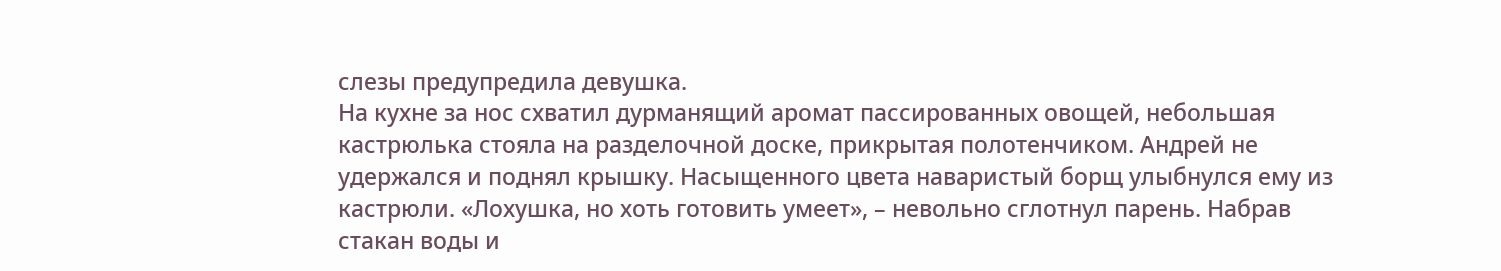слезы предупредила девушка.
На кухне за нос схватил дурманящий аромат пассированных овощей, небольшая кастрюлька стояла на разделочной доске, прикрытая полотенчиком. Андрей не удержался и поднял крышку. Насыщенного цвета наваристый борщ улыбнулся ему из кастрюли. «Лохушка, но хоть готовить умеет», – невольно сглотнул парень. Набрав стакан воды и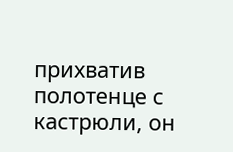прихватив полотенце с кастрюли, он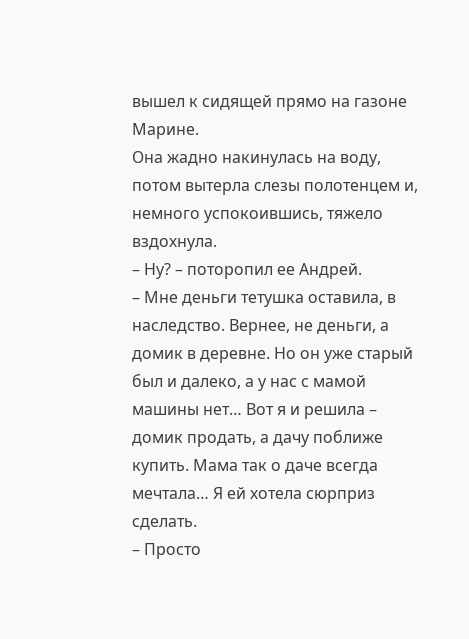вышел к сидящей прямо на газоне Марине.
Она жадно накинулась на воду, потом вытерла слезы полотенцем и, немного успокоившись, тяжело вздохнула.
– Ну? – поторопил ее Андрей.
– Мне деньги тетушка оставила, в наследство. Вернее, не деньги, а домик в деревне. Но он уже старый был и далеко, а у нас с мамой машины нет… Вот я и решила – домик продать, а дачу поближе купить. Мама так о даче всегда мечтала… Я ей хотела сюрприз сделать.
– Просто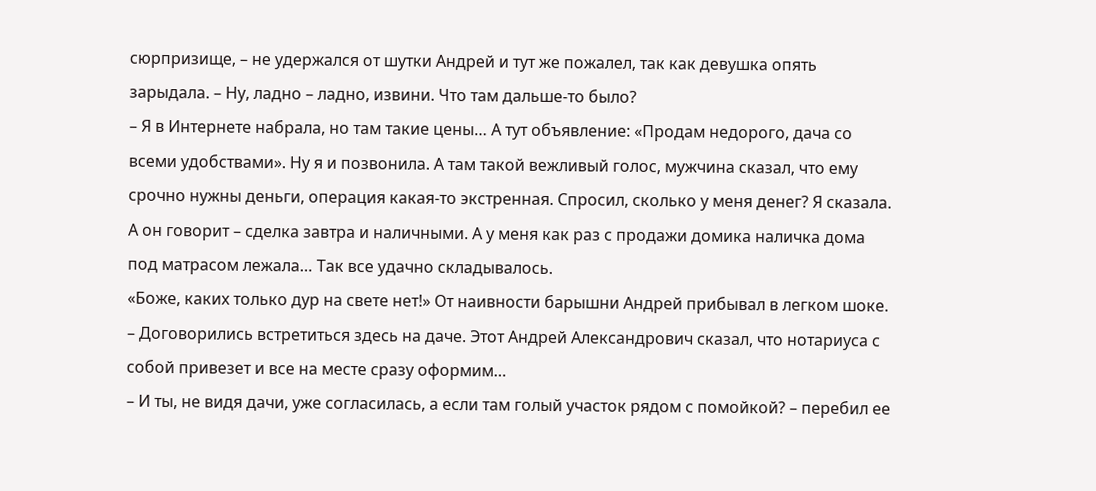сюрпризище, – не удержался от шутки Андрей и тут же пожалел, так как девушка опять зарыдала. – Ну, ладно – ладно, извини. Что там дальше-то было?
– Я в Интернете набрала, но там такие цены… А тут объявление: «Продам недорого, дача со всеми удобствами». Ну я и позвонила. А там такой вежливый голос, мужчина сказал, что ему срочно нужны деньги, операция какая-то экстренная. Спросил, сколько у меня денег? Я сказала. А он говорит – сделка завтра и наличными. А у меня как раз с продажи домика наличка дома под матрасом лежала… Так все удачно складывалось.
«Боже, каких только дур на свете нет!» От наивности барышни Андрей прибывал в легком шоке.
– Договорились встретиться здесь на даче. Этот Андрей Александрович сказал, что нотариуса с собой привезет и все на месте сразу оформим…
– И ты, не видя дачи, уже согласилась, а если там голый участок рядом с помойкой? – перебил ее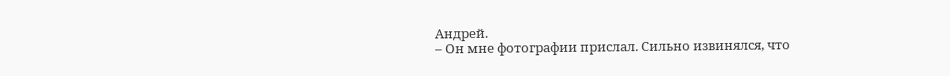Андрей.
– Он мне фотографии прислал. Сильно извинялся, что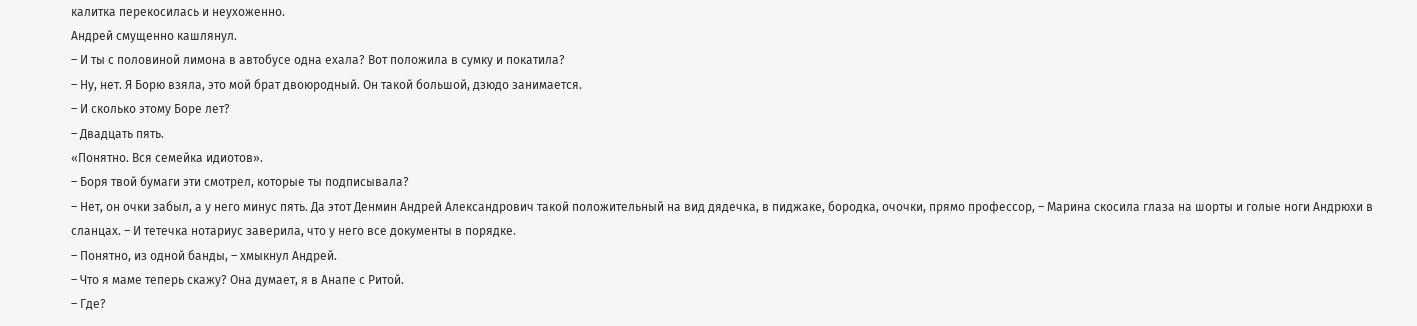калитка перекосилась и неухоженно.
Андрей смущенно кашлянул.
– И ты с половиной лимона в автобусе одна ехала? Вот положила в сумку и покатила?
– Ну, нет. Я Борю взяла, это мой брат двоюродный. Он такой большой, дзюдо занимается.
– И сколько этому Боре лет?
– Двадцать пять.
«Понятно. Вся семейка идиотов».
– Боря твой бумаги эти смотрел, которые ты подписывала?
– Нет, он очки забыл, а у него минус пять. Да этот Денмин Андрей Александрович такой положительный на вид дядечка, в пиджаке, бородка, очочки, прямо профессор, – Марина скосила глаза на шорты и голые ноги Андрюхи в сланцах. – И тетечка нотариус заверила, что у него все документы в порядке.
– Понятно, из одной банды, – хмыкнул Андрей.
– Что я маме теперь скажу? Она думает, я в Анапе с Ритой.
– Где?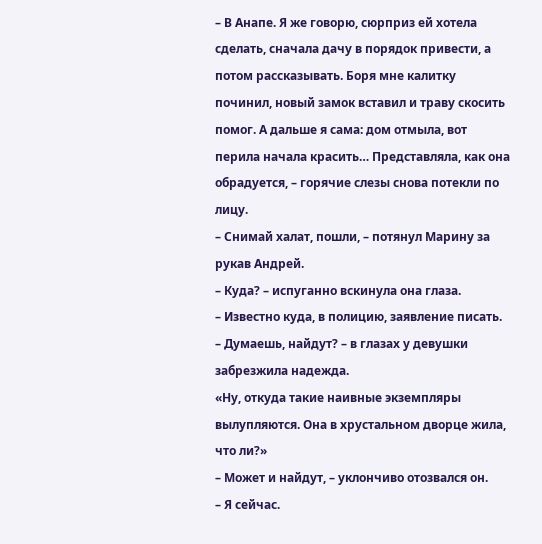– В Анапе. Я же говорю, сюрприз ей хотела сделать, сначала дачу в порядок привести, а потом рассказывать. Боря мне калитку починил, новый замок вставил и траву скосить помог. А дальше я сама: дом отмыла, вот перила начала красить… Представляла, как она обрадуется, – горячие слезы снова потекли по лицу.
– Снимай халат, пошли, – потянул Марину за рукав Андрей.
– Куда? – испуганно вскинула она глаза.
– Известно куда, в полицию, заявление писать.
– Думаешь, найдут? – в глазах у девушки забрезжила надежда.
«Ну, откуда такие наивные экземпляры вылупляются. Она в хрустальном дворце жила, что ли?»
– Может и найдут, – уклончиво отозвался он.
– Я сейчас.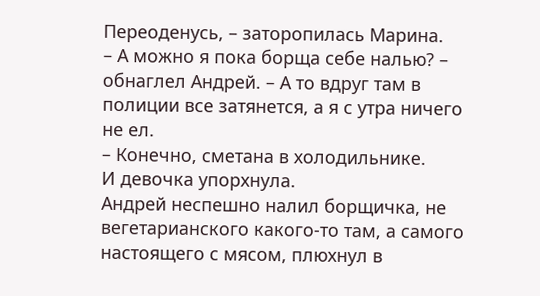Переоденусь, – заторопилась Марина.
– А можно я пока борща себе налью? – обнаглел Андрей. – А то вдруг там в полиции все затянется, а я с утра ничего не ел.
– Конечно, сметана в холодильнике.
И девочка упорхнула.
Андрей неспешно налил борщичка, не вегетарианского какого-то там, а самого настоящего с мясом, плюхнул в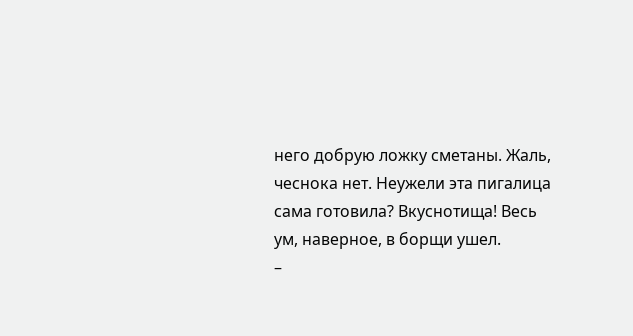него добрую ложку сметаны. Жаль, чеснока нет. Неужели эта пигалица сама готовила? Вкуснотища! Весь ум, наверное, в борщи ушел.
–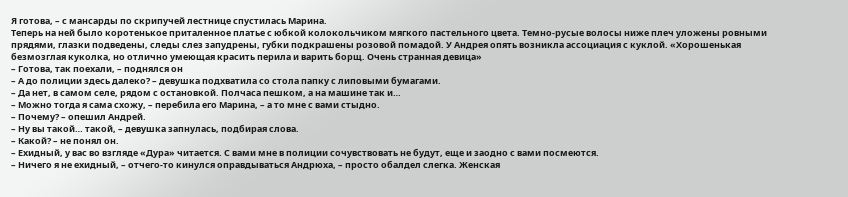Я готова, – с мансарды по скрипучей лестнице спустилась Марина.
Теперь на ней было коротенькое приталенное платье с юбкой колокольчиком мягкого пастельного цвета. Темно-русые волосы ниже плеч уложены ровными прядями, глазки подведены, следы слез запудрены, губки подкрашены розовой помадой. У Андрея опять возникла ассоциация с куклой. «Хорошенькая безмозглая куколка, но отлично умеющая красить перила и варить борщ. Очень странная девица»
– Готова, так поехали, – поднялся он
– А до полиции здесь далеко? – девушка подхватила со стола папку с липовыми бумагами.
– Да нет, в самом селе, рядом с остановкой. Полчаса пешком, а на машине так и…
– Можно тогда я сама схожу, – перебила его Марина, – а то мне с вами стыдно.
– Почему? – опешил Андрей.
– Ну вы такой… такой, – девушка запнулась, подбирая слова.
– Какой? – не понял он.
– Ехидный, у вас во взгляде «Дура» читается. С вами мне в полиции сочувствовать не будут, еще и заодно с вами посмеются.
– Ничего я не ехидный, – отчего-то кинулся оправдываться Андрюха, – просто обалдел слегка. Женская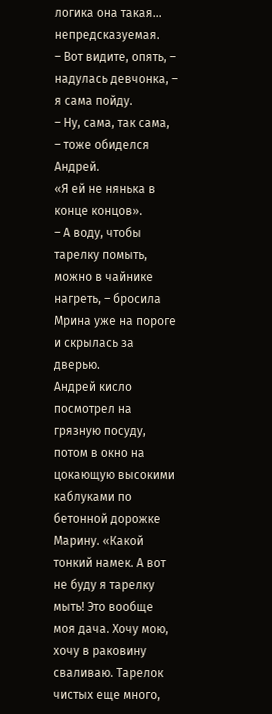логика она такая… непредсказуемая.
– Вот видите, опять, – надулась девчонка, – я сама пойду.
– Ну, сама, так сама, – тоже обиделся Андрей.
«Я ей не нянька в конце концов».
– А воду, чтобы тарелку помыть, можно в чайнике нагреть, – бросила Мрина уже на пороге и скрылась за дверью.
Андрей кисло посмотрел на грязную посуду, потом в окно на цокающую высокими каблуками по бетонной дорожке Марину. «Какой тонкий намек. А вот не буду я тарелку мыть! Это вообще моя дача. Хочу мою, хочу в раковину сваливаю. Тарелок чистых еще много,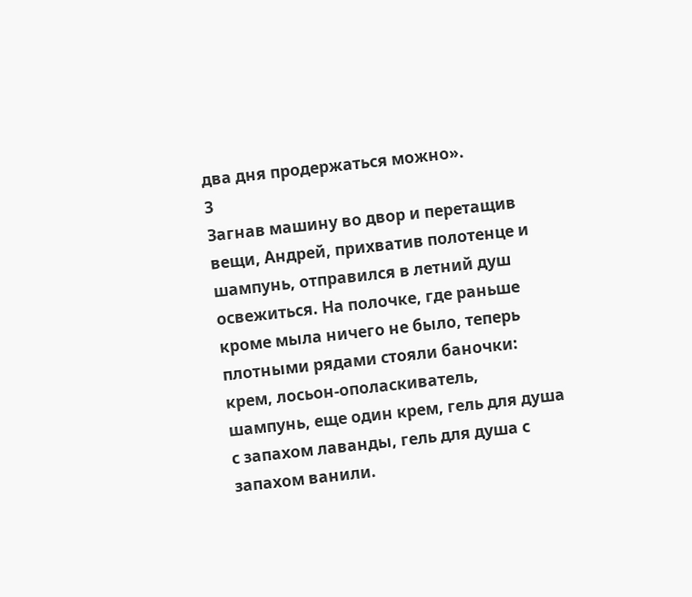два дня продержаться можно».
3
Загнав машину во двор и перетащив вещи, Андрей, прихватив полотенце и шампунь, отправился в летний душ освежиться. На полочке, где раньше кроме мыла ничего не было, теперь плотными рядами стояли баночки: крем, лосьон-ополаскиватель, шампунь, еще один крем, гель для душа с запахом лаванды, гель для душа с запахом ванили.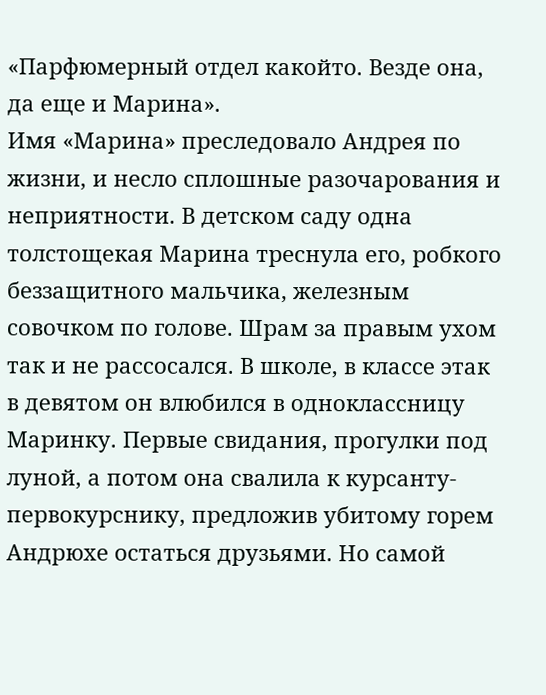«Парфюмерный отдел какойто. Везде она, да еще и Марина».
Имя «Марина» преследовало Андрея по жизни, и несло сплошные разочарования и неприятности. В детском саду одна толстощекая Марина треснула его, робкого беззащитного мальчика, железным совочком по голове. Шрам за правым ухом так и не рассосался. В школе, в классе этак в девятом он влюбился в одноклассницу Маринку. Первые свидания, прогулки под луной, а потом она свалила к курсанту-первокурснику, предложив убитому горем Андрюхе остаться друзьями. Но самой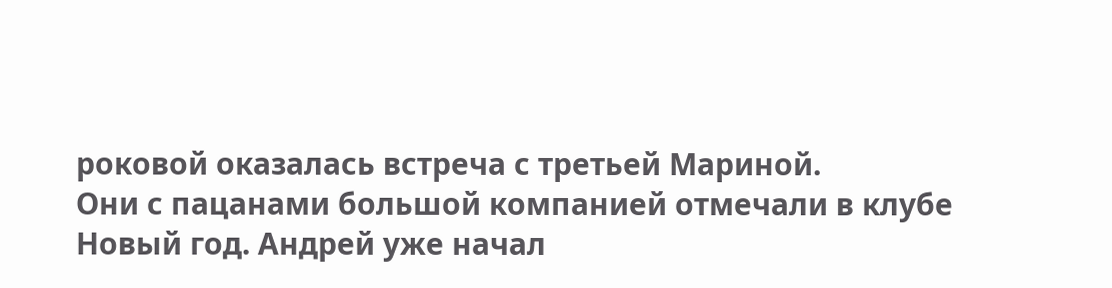роковой оказалась встреча с третьей Мариной.
Они с пацанами большой компанией отмечали в клубе Новый год. Андрей уже начал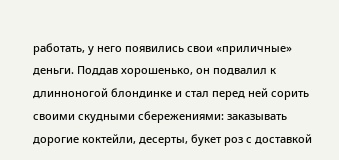работать, у него появились свои «приличные» деньги. Поддав хорошенько, он подвалил к длинноногой блондинке и стал перед ней сорить своими скудными сбережениями: заказывать дорогие коктейли, десерты, букет роз с доставкой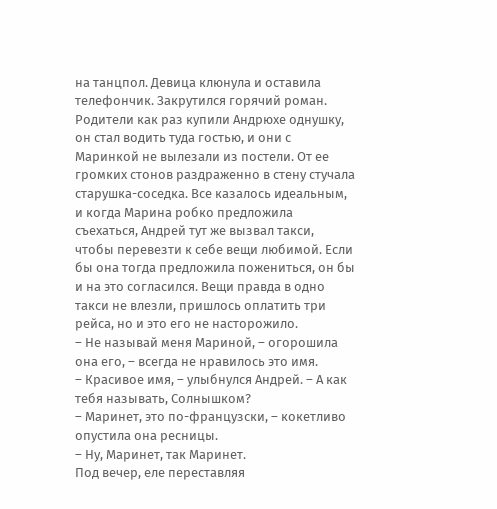на танцпол. Девица клюнула и оставила телефончик. Закрутился горячий роман. Родители как раз купили Андрюхе однушку, он стал водить туда гостью, и они с Маринкой не вылезали из постели. От ее громких стонов раздраженно в стену стучала старушка-соседка. Все казалось идеальным, и когда Марина робко предложила съехаться, Андрей тут же вызвал такси, чтобы перевезти к себе вещи любимой. Если бы она тогда предложила пожениться, он бы и на это согласился. Вещи правда в одно такси не влезли, пришлось оплатить три рейса, но и это его не насторожило.
– Не называй меня Мариной, – огорошила она его, – всегда не нравилось это имя.
– Красивое имя, – улыбнулся Андрей. – А как тебя называть, Солнышком?
– Маринет, это по-французски, – кокетливо опустила она ресницы.
– Ну, Маринет, так Маринет.
Под вечер, еле переставляя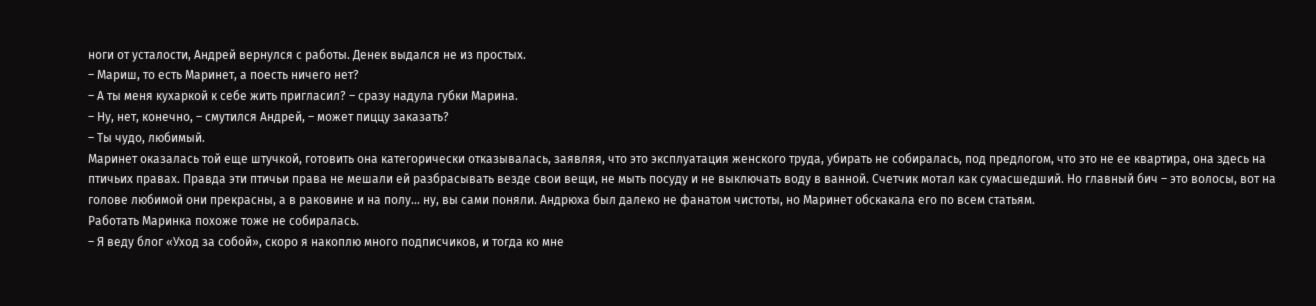ноги от усталости, Андрей вернулся с работы. Денек выдался не из простых.
– Мариш, то есть Маринет, а поесть ничего нет?
– А ты меня кухаркой к себе жить пригласил? – сразу надула губки Марина.
– Ну, нет, конечно, – смутился Андрей, – может пиццу заказать?
– Ты чудо, любимый.
Маринет оказалась той еще штучкой, готовить она категорически отказывалась, заявляя, что это эксплуатация женского труда, убирать не собиралась, под предлогом, что это не ее квартира, она здесь на птичьих правах. Правда эти птичьи права не мешали ей разбрасывать везде свои вещи, не мыть посуду и не выключать воду в ванной. Счетчик мотал как сумасшедший. Но главный бич – это волосы, вот на голове любимой они прекрасны, а в раковине и на полу… ну, вы сами поняли. Андрюха был далеко не фанатом чистоты, но Маринет обскакала его по всем статьям.
Работать Маринка похоже тоже не собиралась.
– Я веду блог «Уход за собой», скоро я накоплю много подписчиков, и тогда ко мне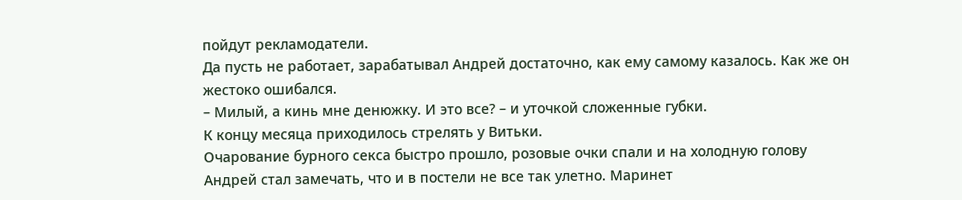пойдут рекламодатели.
Да пусть не работает, зарабатывал Андрей достаточно, как ему самому казалось. Как же он жестоко ошибался.
– Милый, а кинь мне денюжку. И это все? – и уточкой сложенные губки.
К концу месяца приходилось стрелять у Витьки.
Очарование бурного секса быстро прошло, розовые очки спали и на холодную голову Андрей стал замечать, что и в постели не все так улетно. Маринет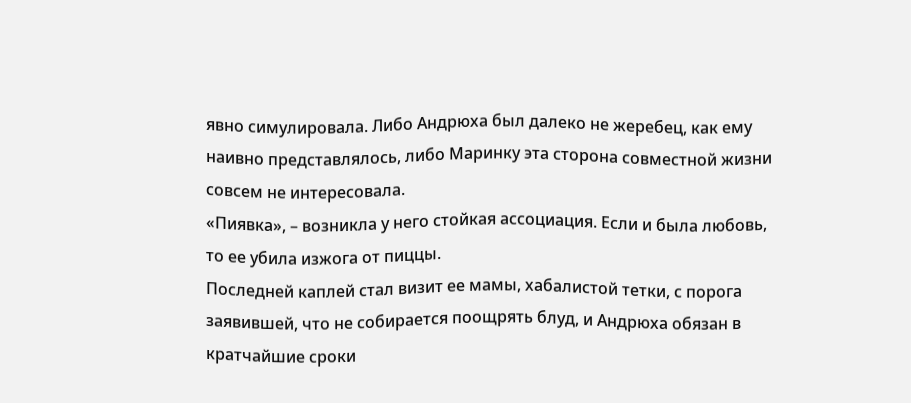явно симулировала. Либо Андрюха был далеко не жеребец, как ему наивно представлялось, либо Маринку эта сторона совместной жизни совсем не интересовала.
«Пиявка», – возникла у него стойкая ассоциация. Если и была любовь, то ее убила изжога от пиццы.
Последней каплей стал визит ее мамы, хабалистой тетки, с порога заявившей, что не собирается поощрять блуд, и Андрюха обязан в кратчайшие сроки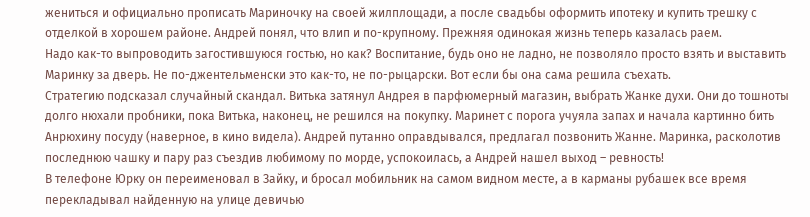жениться и официально прописать Мариночку на своей жилплощади, а после свадьбы оформить ипотеку и купить трешку с отделкой в хорошем районе. Андрей понял, что влип и по-крупному. Прежняя одинокая жизнь теперь казалась раем.
Надо как-то выпроводить загостившуюся гостью, но как? Воспитание, будь оно не ладно, не позволяло просто взять и выставить Маринку за дверь. Не по-джентельменски это как-то, не по-рыцарски. Вот если бы она сама решила съехать.
Стратегию подсказал случайный скандал. Витька затянул Андрея в парфюмерный магазин, выбрать Жанке духи. Они до тошноты долго нюхали пробники, пока Витька, наконец, не решился на покупку. Маринет с порога учуяла запах и начала картинно бить Анрюхину посуду (наверное, в кино видела). Андрей путанно оправдывался, предлагал позвонить Жанне. Маринка, расколотив последнюю чашку и пару раз съездив любимому по морде, успокоилась, а Андрей нашел выход – ревность!
В телефоне Юрку он переименовал в Зайку, и бросал мобильник на самом видном месте, а в карманы рубашек все время перекладывал найденную на улице девичью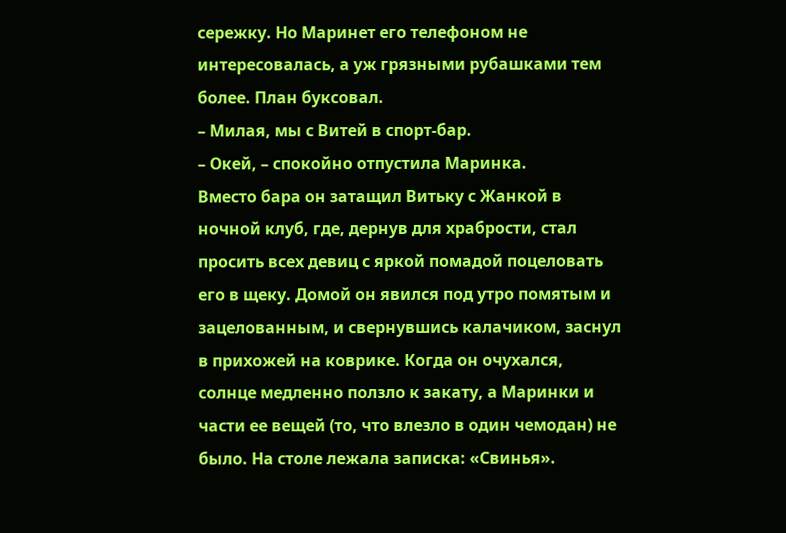сережку. Но Маринет его телефоном не интересовалась, а уж грязными рубашками тем более. План буксовал.
– Милая, мы с Витей в спорт-бар.
– Окей, – спокойно отпустила Маринка.
Вместо бара он затащил Витьку с Жанкой в ночной клуб, где, дернув для храбрости, стал просить всех девиц с яркой помадой поцеловать его в щеку. Домой он явился под утро помятым и зацелованным, и свернувшись калачиком, заснул в прихожей на коврике. Когда он очухался, солнце медленно ползло к закату, а Маринки и части ее вещей (то, что влезло в один чемодан) не было. На столе лежала записка: «Свинья».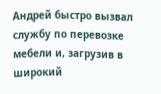Андрей быстро вызвал службу по перевозке мебели и, загрузив в широкий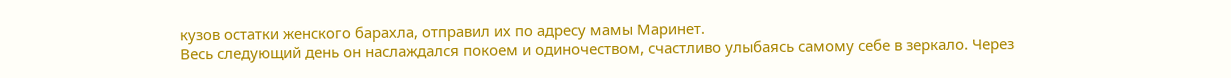кузов остатки женского барахла, отправил их по адресу мамы Маринет.
Весь следующий день он наслаждался покоем и одиночеством, счастливо улыбаясь самому себе в зеркало. Через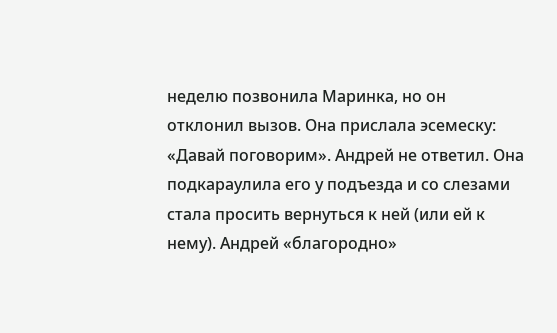неделю позвонила Маринка, но он отклонил вызов. Она прислала эсемеску: «Давай поговорим». Андрей не ответил. Она подкараулила его у подъезда и со слезами стала просить вернуться к ней (или ей к нему). Андрей «благородно»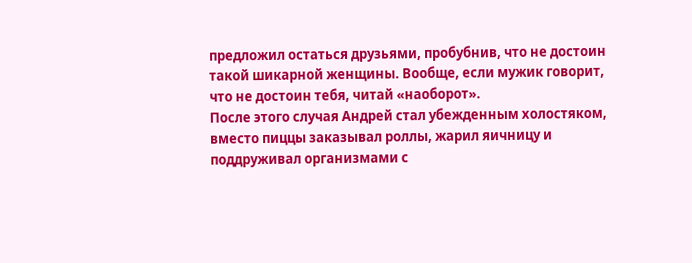предложил остаться друзьями, пробубнив, что не достоин такой шикарной женщины. Вообще, если мужик говорит, что не достоин тебя, читай «наоборот».
После этого случая Андрей стал убежденным холостяком, вместо пиццы заказывал роллы, жарил яичницу и поддруживал организмами с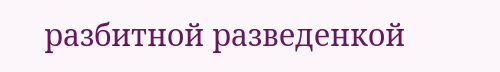разбитной разведенкой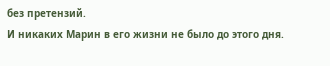без претензий.
И никаких Марин в его жизни не было до этого дня.